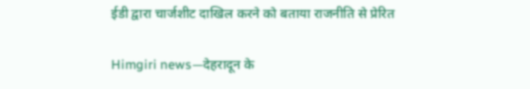ईडी द्वारा चार्जशीट दाखिल करने को बताया राजनीति से प्रेरित

Himgiri news—देहरादून के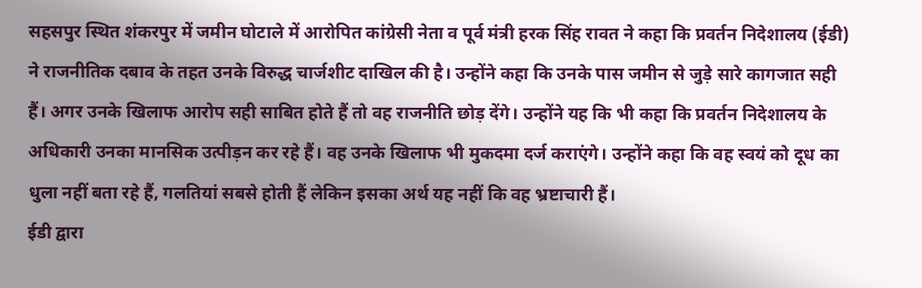सहसपुर स्थित शंकरपुर में जमीन घोटाले में आरोपित कांग्रेसी नेता व पूर्व मंत्री हरक सिंह रावत ने कहा कि प्रवर्तन निदेशालय (ईडी) ने राजनीतिक दबाव के तहत उनके विरुद्ध चार्जशीट दाखिल की है। उन्होंने कहा कि उनके पास जमीन से जुड़े सारे कागजात सही हैं। अगर उनके खिलाफ आरोप सही साबित होते हैं तो वह राजनीति छोड़ देंगे। उन्होंने यह कि भी कहा कि प्रवर्तन निदेशालय के अधिकारी उनका मानसिक उत्पीड़न कर रहे हैं। वह उनके खिलाफ भी मुकदमा दर्ज कराएंगे। उन्होंने कहा कि वह स्वयं को दूध का धुला नहीं बता रहे हैं, गलतियां सबसे होती हैं लेकिन इसका अर्थ यह नहीं कि वह भ्रष्टाचारी हैं।
ईडी द्वारा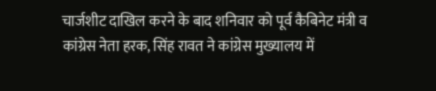चार्जशीट दाखिल करने के बाद शनिवार को पूर्व कैबिनेट मंत्री व कांग्रेस नेता हरक, सिंह रावत ने कांग्रेस मुख्यालय में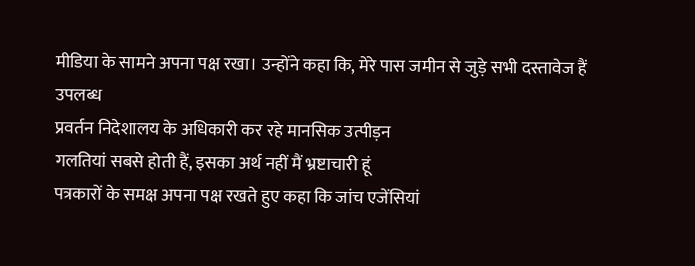मीडिया के सामने अपना पक्ष रखा। उन्होंने कहा कि, मेरे पास जमीन से जुड़े सभी दस्तावेज हैं उपलब्ध
प्रवर्तन निदेशालय के अधिकारी कर रहे मानसिक उत्पीड़न
गलतियां सबसे होती हैं, इसका अर्थ नहीं मैं भ्रष्टाचारी हूं
पत्रकारों के समक्ष अपना पक्ष रखते हुए कहा कि जांच एजेंसियां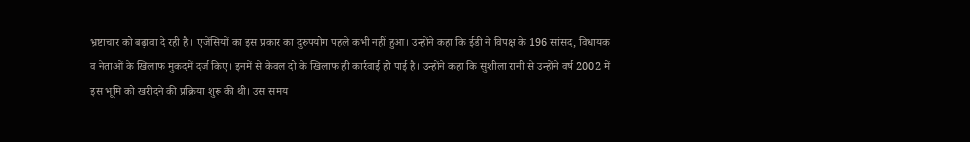भ्रष्टाचार को बढ़ावा दे रही है। एजेंसियों का इस प्रकार का दुरुपयोग पहले कभी नहीं हुआ। उन्होंने कहा कि ईडी ने विपक्ष के 196 सांसद, विधायक व नेताओं के खिलाफ मुकदमें दर्ज किए। इनमें से केवल दो के खिलाफ ही कार्रवाई हो पाई है। उन्होंने कहा कि सुशीला रानी से उन्होंने वर्ष 2002 में इस भूमि को खरीदने की प्रक्रिया शुरू की थी। उस समय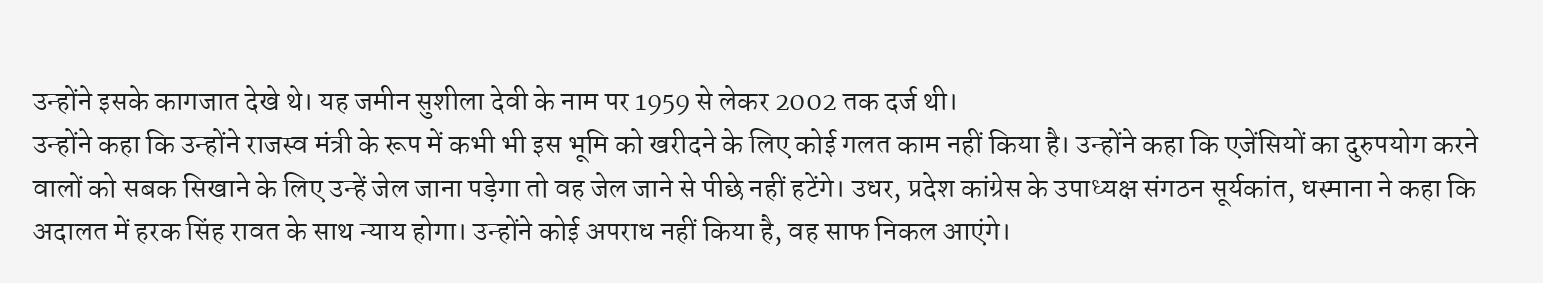उन्होंने इसके कागजात देखे थे। यह जमीन सुशीला देवी के नाम पर 1959 से लेकर 2002 तक दर्ज थी।
उन्होंने कहा कि उन्होंने राजस्व मंत्री के रूप में कभी भी इस भूमि को खरीदने के लिए कोई गलत काम नहीं किया है। उन्होंने कहा कि एजेंसियों का दुरुपयोग करने वालों को सबक सिखाने के लिए उन्हें जेल जाना पड़ेगा तो वह जेल जाने से पीछे नहीं हटेंगे। उधर, प्रदेश कांग्रेस के उपाध्यक्ष संगठन सूर्यकांत, धस्माना ने कहा कि अदालत में हरक सिंह रावत के साथ न्याय होगा। उन्होंने कोई अपराध नहीं किया है, वह साफ निकल आएंगे।